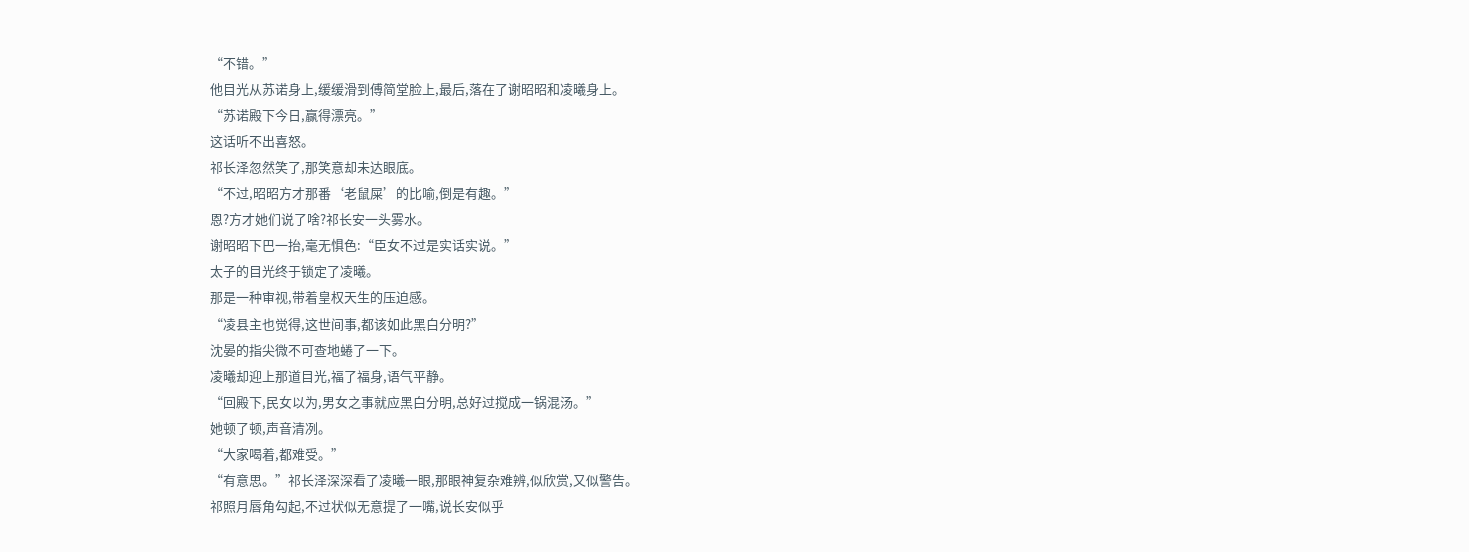“不错。”
他目光从苏诺身上,缓缓滑到傅简堂脸上,最后,落在了谢昭昭和凌曦身上。
“苏诺殿下今日,赢得漂亮。”
这话听不出喜怒。
祁长泽忽然笑了,那笑意却未达眼底。
“不过,昭昭方才那番‘老鼠屎’的比喻,倒是有趣。”
恩?方才她们说了啥?祁长安一头雾水。
谢昭昭下巴一抬,毫无惧色:“臣女不过是实话实说。”
太子的目光终于锁定了凌曦。
那是一种审视,带着皇权天生的压迫感。
“凌县主也觉得,这世间事,都该如此黑白分明?”
沈晏的指尖微不可查地蜷了一下。
凌曦却迎上那道目光,福了福身,语气平静。
“回殿下,民女以为,男女之事就应黑白分明,总好过搅成一锅混汤。”
她顿了顿,声音清冽。
“大家喝着,都难受。”
“有意思。”祁长泽深深看了凌曦一眼,那眼神复杂难辨,似欣赏,又似警告。
祁照月唇角勾起,不过状似无意提了一嘴,说长安似乎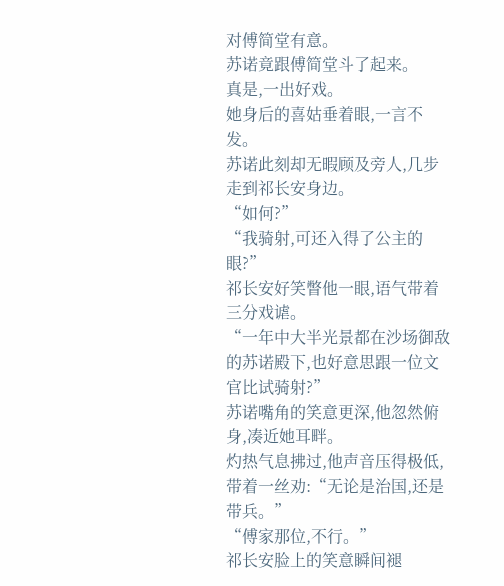对傅简堂有意。
苏诺竟跟傅简堂斗了起来。
真是,一出好戏。
她身后的喜姑垂着眼,一言不发。
苏诺此刻却无暇顾及旁人,几步走到祁长安身边。
“如何?”
“我骑射,可还入得了公主的眼?”
祁长安好笑瞥他一眼,语气带着三分戏谑。
“一年中大半光景都在沙场御敌的苏诺殿下,也好意思跟一位文官比试骑射?”
苏诺嘴角的笑意更深,他忽然俯身,凑近她耳畔。
灼热气息拂过,他声音压得极低,带着一丝劝:“无论是治国,还是带兵。”
“傅家那位,不行。”
祁长安脸上的笑意瞬间褪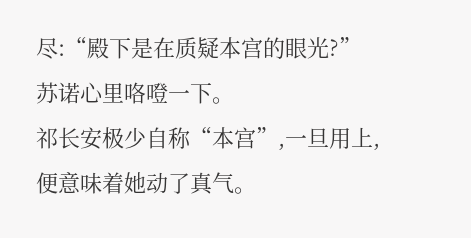尽:“殿下是在质疑本宫的眼光?”
苏诺心里咯噔一下。
祁长安极少自称“本宫”,一旦用上,便意味着她动了真气。